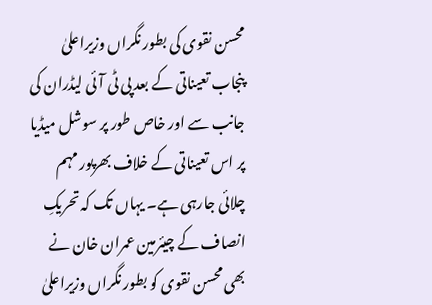محسن نقوی کی بطور نگراں وزیراعلیٰ پنجاب تعیناتی کے بعد پی ٹی آئی لیڈران کی جانب سے اور خاص طور پر سوشل میڈیا پر اس تعیناتی کے خلاف بھرپور مہم چلائی جارہی ہے۔ یہاں تک کہ تحریکِ انصاف کے چیئرمین عمران خان نے بھی محسن نقوی کو بطور نگراں وزیراعلیٰ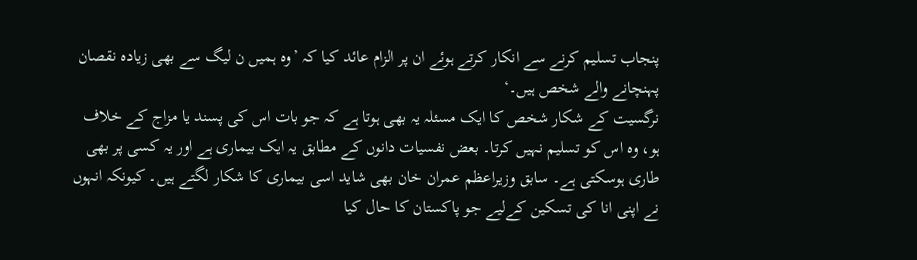پنجاب تسلیم کرنے سے انکار کرتے ہوئے ان پر الزام عائد کیا کہ ’وہ ہمیں ن لیگ سے بھی زیادہ نقصان پہنچانے والے شخص ہیں۔‘
نرگسیت کے شکار شخص کا ایک مسئلہ یہ بھی ہوتا ہے کہ جو بات اس کی پسند یا مزاج کے خلاف ہو، وہ اس کو تسلیم نہیں کرتا۔ بعض نفسیات دانوں کے مطابق یہ ایک بیماری ہے اور یہ کسی پر بھی طاری ہوسکتی ہے۔ سابق وزیراعظم عمران خان بھی شاید اسی بیماری کا شکار لگتے ہیں۔ کیونکہ انہوں نے اپنی انا کی تسکین کےلیے جو پاکستان کا حال کیا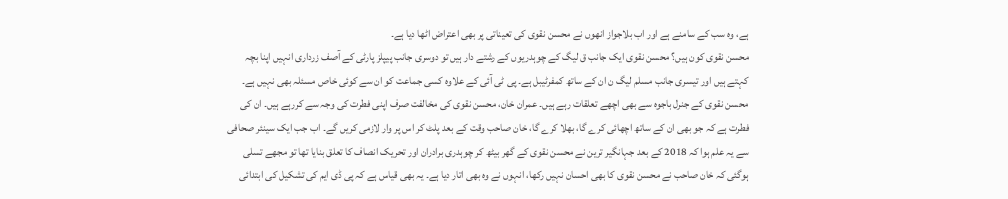ہے، وہ سب کے سامنے ہے اور اب بلاجواز انھوں نے محسن نقوی کی تعیناتی پر بھی اعتراض اٹھا دیا ہے۔
محسن نقوی کون ہیں؟ محسن نقوی ایک جانب ق لیگ کے چوہدریوں کے رشتے دار ہیں تو دوسری جانب پیپلز پارٹی کے آصف زرداری انہیں اپنا بچہ کہتے ہیں اور تیسری جانب مسلم لیگ ن ان کے ساتھ کمفرٹیبل ہے۔ پی ٹی آئی کے علاوہ کسی جماعت کو ان سے کوئی خاص مسئلہ بھی نہیں ہے۔ محسن نقوی کے جنرل باجوہ سے بھی اچھے تعلقات رہے ہیں۔ عمران خان، محسن نقوی کی مخالفت صرف اپنی فطرت کی وجہ سے کررہے ہیں۔ ان کی فطرت ہے کہ جو بھی ان کے ساتھ اچھائی کرے گا، بھلا کرے گا، خان صاحب وقت کے بعد پلٹ کر اس پر وار لازمی کریں گے۔ اب جب ایک سینئر صحافی سے یہ علم ہوا کہ 2018 کے بعد جہانگیر ترین نے محسن نقوی کے گھر بیٹھ کر چوہدری برادران اور تحریک انصاف کا تعلق بنایا تھا تو مجھے تسلی ہوگئی کہ خان صاحب نے محسن نقوی کا بھی احسان نہیں رکھا، انہوں نے وہ بھی اتار دیا ہے۔ یہ بھی قیاس ہے کہ پی ڈی ایم کی تشکیل کی ابتدائی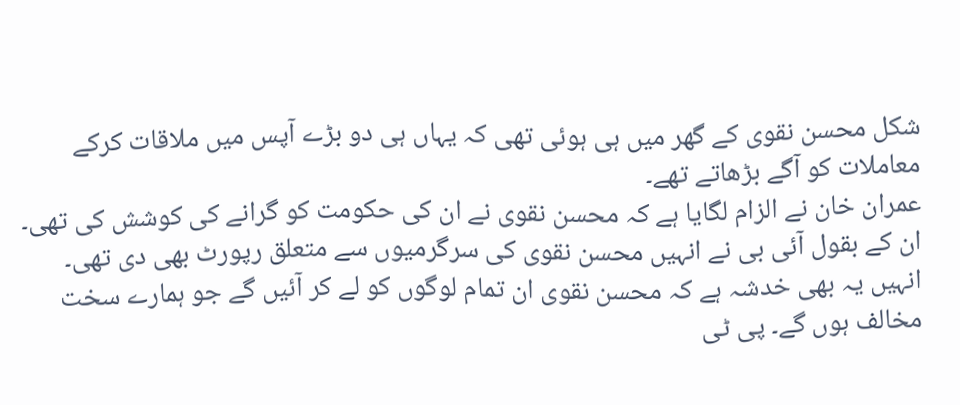شکل محسن نقوی کے گھر میں ہی ہوئی تھی کہ یہاں ہی دو بڑے آپس میں ملاقات کرکے معاملات کو آگے بڑھاتے تھے۔
عمران خان نے الزام لگایا ہے کہ محسن نقوی نے ان کی حکومت کو گرانے کی کوشش کی تھی۔ ان کے بقول آئی بی نے انہیں محسن نقوی کی سرگرمیوں سے متعلق رپورٹ بھی دی تھی۔ انہیں یہ بھی خدشہ ہے کہ محسن نقوی ان تمام لوگوں کو لے کر آئیں گے جو ہمارے سخت مخالف ہوں گے۔ پی ٹی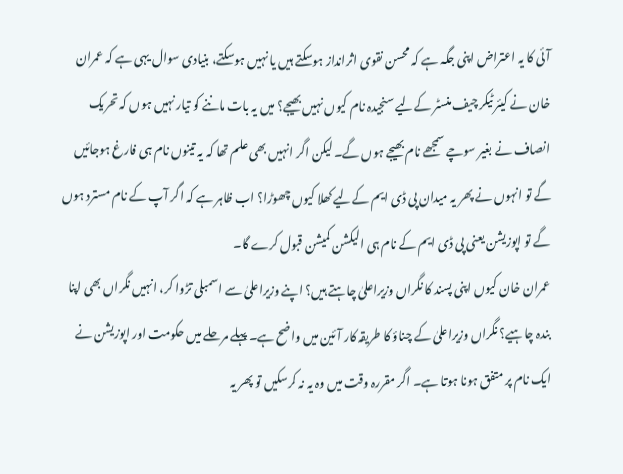آئی کا یہ اعتراض اپنی جگہ ہے کہ محسن نقوی اثرانداز ہوسکتے ہیں یا نہیں ہوسکتے، بنیادی سوال یہی ہے کہ عمران خان نے کیئر ٹیکر چیف منسٹر کےلیے سنجیدہ نام کیوں نہیں بھیجے؟ میں یہ بات ماننے کو تیار نہیں ہوں کہ تحریک انصاف نے بغیر سوچے سمجھے نام بھیجے ہوں گے۔ لیکن اگر انہیں بھی علم تھا کہ یہ تینوں نام ہی فارغ ہوجائیں گے تو انہوں نے پھر یہ میدان پی ڈی ایم کےلیے کھلا کیوں چھوڑا؟ اب ظاہر ہے کہ اگر آپ کے نام مسترد ہوں گے تو اپوزیشن یعنی پی ڈی ایم کے نام ہی الیکشن کمیشن قبول کرے گا۔
عمران خان کیوں اپنی پسند کا نگراں وزیراعلیٰ چاہتے ہیں؟ اپنے وزیراعلیٰ سے اسمبلی تڑوا کر، انہیں نگراں بھی اپنا بندہ چاہیے؟ نگراں وزیراعلیٰ کے چناؤ کا طریقہ کار آئین میں واضح ہے۔ پہلے مرحلے میں حکومت اور اپوزیشن نے ایک نام پر متفق ہونا ہوتا ہے۔ اگر مقررہ وقت میں وہ یہ نہ کرسکیں تو پھر یہ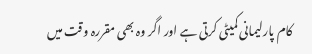کام پارلیمانی کمیٹی کرتی ہے اور اگر وہ بھی مقررہ وقت میں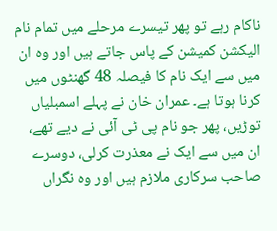ناکام رہے تو پھر تیسرے مرحلے میں تمام نام الیکشن کمیشن کے پاس جاتے ہیں اور وہ ان میں سے ایک نام کا فیصلہ 48 گھنٹوں میں کرنا ہوتا ہے۔ عمران خان نے پہلے اسمبلیاں توڑیں، پھر جو نام پی ٹی آئی نے دیے تھے، ان میں سے ایک نے معذرت کرلی، دوسرے صاحب سرکاری ملازم ہیں اور وہ نگراں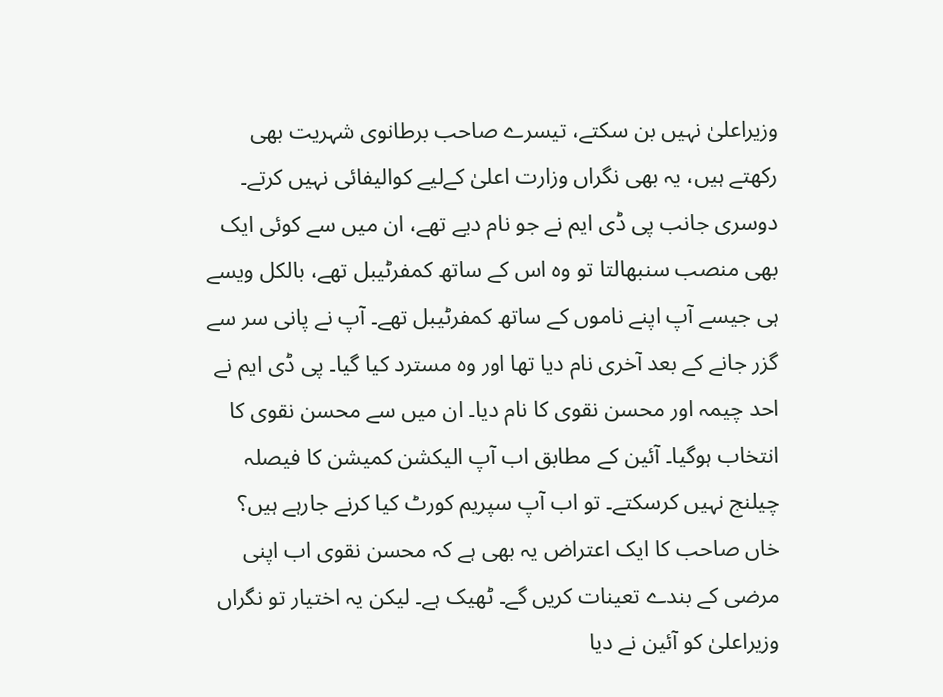وزیراعلیٰ نہیں بن سکتے، تیسرے صاحب برطانوی شہریت بھی رکھتے ہیں، یہ بھی نگراں وزارت اعلیٰ کےلیے کوالیفائی نہیں کرتے۔ دوسری جانب پی ڈی ایم نے جو نام دیے تھے، ان میں سے کوئی ایک بھی منصب سنبھالتا تو وہ اس کے ساتھ کمفرٹیبل تھے، بالکل ویسے ہی جیسے آپ اپنے ناموں کے ساتھ کمفرٹیبل تھے۔ آپ نے پانی سر سے گزر جانے کے بعد آخری نام دیا تھا اور وہ مسترد کیا گیا۔ پی ڈی ایم نے احد چیمہ اور محسن نقوی کا نام دیا۔ ان میں سے محسن نقوی کا انتخاب ہوگیا۔ آئین کے مطابق اب آپ الیکشن کمیشن کا فیصلہ چیلنج نہیں کرسکتے۔ تو اب آپ سپریم کورٹ کیا کرنے جارہے ہیں؟
خاں صاحب کا ایک اعتراض یہ بھی ہے کہ محسن نقوی اب اپنی مرضی کے بندے تعینات کریں گے۔ ٹھیک ہے۔ لیکن یہ اختیار تو نگراں وزیراعلیٰ کو آئین نے دیا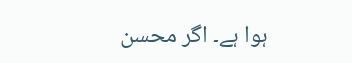ہوا ہے۔ اگر محسن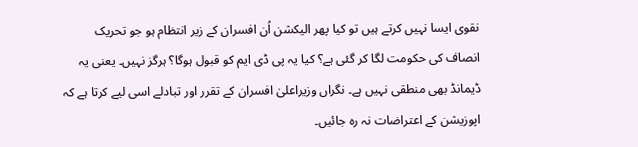نقوی ایسا نہیں کرتے ہیں تو کیا پھر الیکشن اُن افسران کے زیر انتظام ہو جو تحریک انصاف کی حکومت لگا کر گئی ہے؟ کیا یہ پی ڈی ایم کو قبول ہوگا؟ ہرگز نہیں۔ یعنی یہ ڈیمانڈ بھی منطقی نہیں ہے۔ نگراں وزیراعلیٰ افسران کے تقرر اور تبادلے اسی لیے کرتا ہے کہ اپوزیشن کے اعتراضات نہ رہ جائیں۔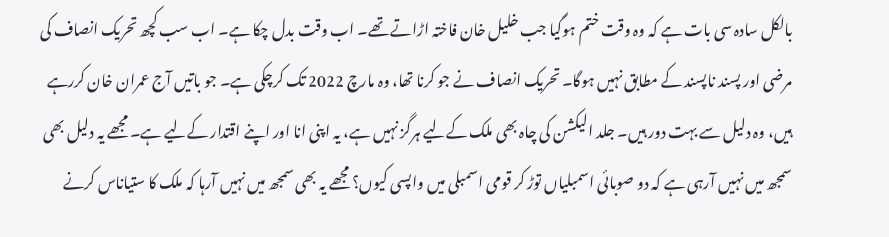بالکل سادہ سی بات ہے کہ وہ وقت ختم ہوگیا جب خلیل خان فاختہ اڑاتے تھے۔ اب وقت بدل چکا ہے۔ اب سب کچھ تحریک انصاف کی مرضی اور پسند ناپسند کے مطابق نہیں ہوگا۔ تحریک انصاف نے جو کرنا تھا، وہ مارچ 2022 تک کرچکی ہے۔ جو باتیں آج عمران خان کررہے ہیں، وہ دلیل سے بہت دور ہیں۔ جلد الیکشن کی چاہ بھی ملک کےلیے ہرگز نہیں ہے، یہ اپنی انا اور اپنے اقتدار کےلیے ہے۔ مجھے یہ دلیل بھی سمجھ میں نہیں آرہی ہے کہ دو صوبائی اسمبلیاں توڑ کر قومی اسمبلی میں واپسی کیوں؟ مجھے یہ بھی سمجھ میں نہیں آرہا کہ ملک کا ستیاناس کرنے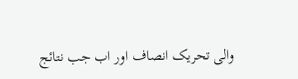والی تحریک انصاف اور اب جب نتائج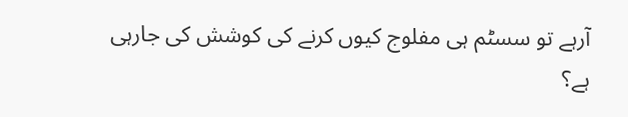آرہے تو سسٹم ہی مفلوج کیوں کرنے کی کوشش کی جارہی ہے؟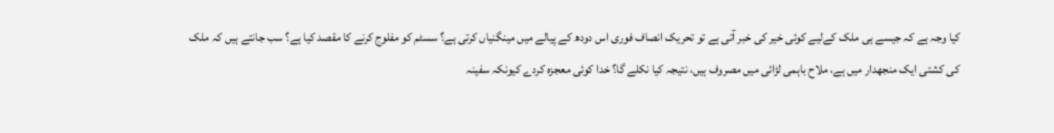کیا وجہ ہے کہ جیسے ہی ملک کےلیے کوئی خیر کی خبر آتی ہے تو تحریک انصاف فوری اس دودھ کے پیالے میں مینگنیاں کرتی ہے؟ سسٹم کو مفلوج کرنے کا مقصد کیا ہے؟ سب جانتے ہیں کہ ملک کی کشتی ایک منجھدار میں ہے، ملاح باہمی لڑائی میں مصروف ہیں، نتیجہ کیا نکلے گا؟ خدا کوئی معجزہ کردے کیونکہ سفینہ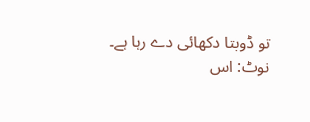تو ڈوبتا دکھائی دے رہا ہے۔
نوٹ: اس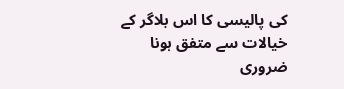کی پالیسی کا اس بلاگر کے خیالات سے متفق ہونا ضروری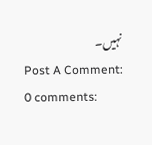نہیں۔
Post A Comment:
0 comments: